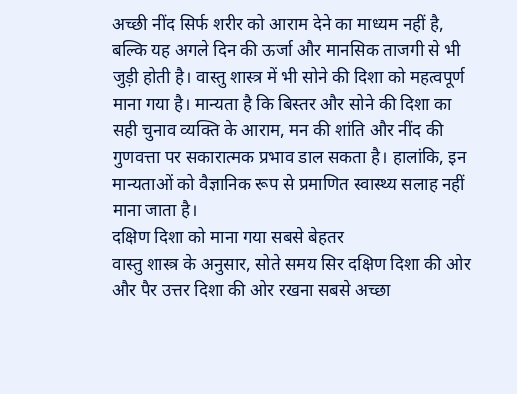अच्छी नींद सिर्फ शरीर को आराम देने का माध्यम नहीं है, बल्कि यह अगले दिन की ऊर्जा और मानसिक ताजगी से भी जुड़ी होती है। वास्तु शास्त्र में भी सोने की दिशा को महत्वपूर्ण माना गया है। मान्यता है कि बिस्तर और सोने की दिशा का सही चुनाव व्यक्ति के आराम, मन की शांति और नींद की गुणवत्ता पर सकारात्मक प्रभाव डाल सकता है। हालांकि, इन मान्यताओं को वैज्ञानिक रूप से प्रमाणित स्वास्थ्य सलाह नहीं माना जाता है।
दक्षिण दिशा को माना गया सबसे बेहतर
वास्तु शास्त्र के अनुसार, सोते समय सिर दक्षिण दिशा की ओर और पैर उत्तर दिशा की ओर रखना सबसे अच्छा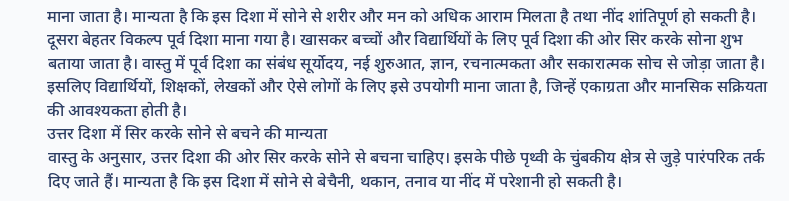माना जाता है। मान्यता है कि इस दिशा में सोने से शरीर और मन को अधिक आराम मिलता है तथा नींद शांतिपूर्ण हो सकती है।
दूसरा बेहतर विकल्प पूर्व दिशा माना गया है। खासकर बच्चों और विद्यार्थियों के लिए पूर्व दिशा की ओर सिर करके सोना शुभ बताया जाता है। वास्तु में पूर्व दिशा का संबंध सूर्योदय, नई शुरुआत, ज्ञान, रचनात्मकता और सकारात्मक सोच से जोड़ा जाता है। इसलिए विद्यार्थियों, शिक्षकों, लेखकों और ऐसे लोगों के लिए इसे उपयोगी माना जाता है, जिन्हें एकाग्रता और मानसिक सक्रियता की आवश्यकता होती है।
उत्तर दिशा में सिर करके सोने से बचने की मान्यता
वास्तु के अनुसार, उत्तर दिशा की ओर सिर करके सोने से बचना चाहिए। इसके पीछे पृथ्वी के चुंबकीय क्षेत्र से जुड़े पारंपरिक तर्क दिए जाते हैं। मान्यता है कि इस दिशा में सोने से बेचैनी, थकान, तनाव या नींद में परेशानी हो सकती है।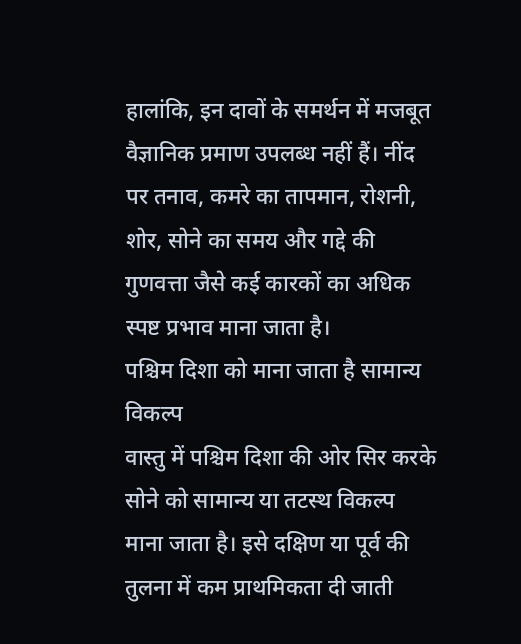हालांकि, इन दावों के समर्थन में मजबूत वैज्ञानिक प्रमाण उपलब्ध नहीं हैं। नींद पर तनाव, कमरे का तापमान, रोशनी, शोर, सोने का समय और गद्दे की गुणवत्ता जैसे कई कारकों का अधिक स्पष्ट प्रभाव माना जाता है।
पश्चिम दिशा को माना जाता है सामान्य विकल्प
वास्तु में पश्चिम दिशा की ओर सिर करके सोने को सामान्य या तटस्थ विकल्प माना जाता है। इसे दक्षिण या पूर्व की तुलना में कम प्राथमिकता दी जाती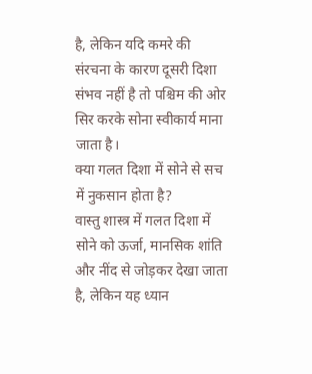है, लेकिन यदि कमरे की संरचना के कारण दूसरी दिशा संभव नहीं है तो पश्चिम की ओर सिर करके सोना स्वीकार्य माना जाता है।
क्या गलत दिशा में सोने से सच में नुकसान होता है?
वास्तु शास्त्र में गलत दिशा में सोने को ऊर्जा, मानसिक शांति और नींद से जोड़कर देखा जाता है, लेकिन यह ध्यान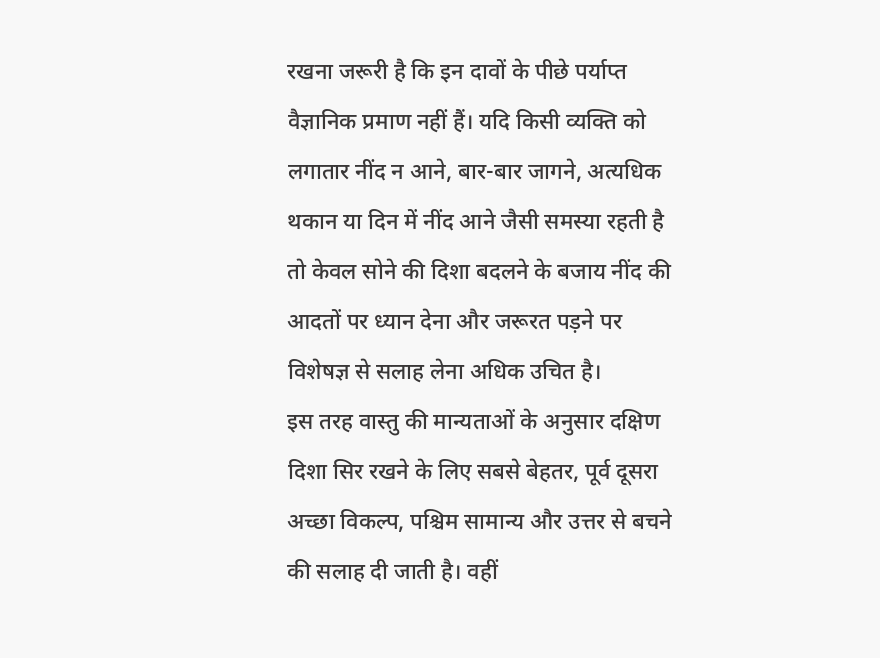रखना जरूरी है कि इन दावों के पीछे पर्याप्त वैज्ञानिक प्रमाण नहीं हैं। यदि किसी व्यक्ति को लगातार नींद न आने, बार-बार जागने, अत्यधिक थकान या दिन में नींद आने जैसी समस्या रहती है तो केवल सोने की दिशा बदलने के बजाय नींद की आदतों पर ध्यान देना और जरूरत पड़ने पर विशेषज्ञ से सलाह लेना अधिक उचित है।
इस तरह वास्तु की मान्यताओं के अनुसार दक्षिण दिशा सिर रखने के लिए सबसे बेहतर, पूर्व दूसरा अच्छा विकल्प, पश्चिम सामान्य और उत्तर से बचने की सलाह दी जाती है। वहीं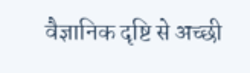वैज्ञानिक दृष्टि से अच्छी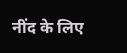नींद के लिए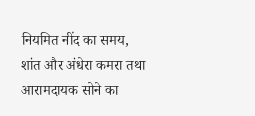नियमित नींद का समय, शांत और अंधेरा कमरा तथा आरामदायक सोने का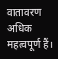वातावरण अधिक महत्वपूर्ण हैं।